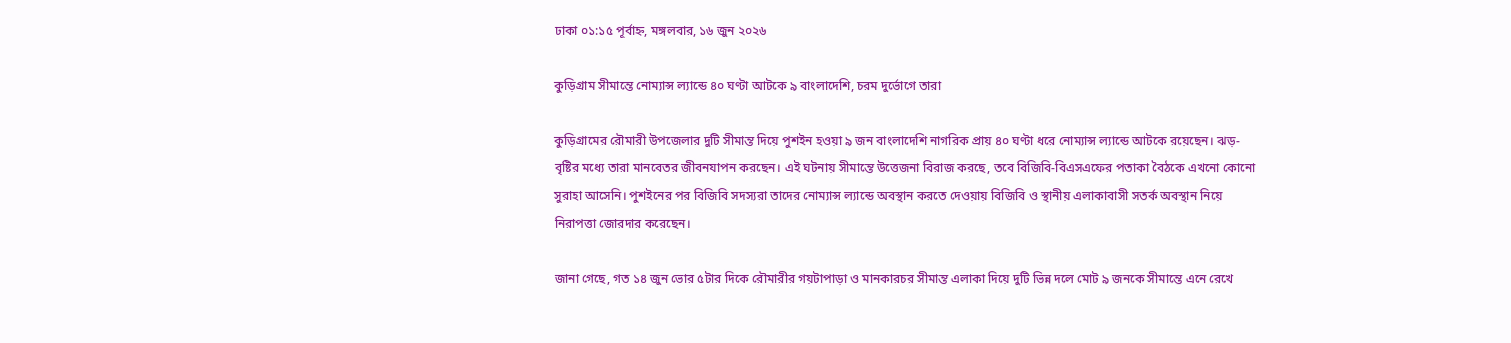ঢাকা ০১:১৫ পূর্বাহ্ন, মঙ্গলবার, ১৬ জুন ২০২৬

কুড়িগ্রাম সীমান্তে নোম্যান্স ল্যান্ডে ৪০ ঘণ্টা আটকে ৯ বাংলাদেশি, চরম দুর্ভোগে তারা

কুড়িগ্রামের রৌমারী উপজেলার দুটি সীমান্ত দিয়ে পুশইন হওয়া ৯ জন বাংলাদেশি নাগরিক প্রায় ৪০ ঘণ্টা ধরে নোম্যান্স ল্যান্ডে আটকে রয়েছেন। ঝড়-বৃষ্টির মধ্যে তারা মানবেতর জীবনযাপন করছেন। এই ঘটনায় সীমান্তে উত্তেজনা বিরাজ করছে, তবে বিজিবি-বিএসএফের পতাকা বৈঠকে এখনো কোনো সুরাহা আসেনি। পুশইনের পর বিজিবি সদস্যরা তাদের নোম্যান্স ল্যান্ডে অবস্থান করতে দেওয়ায় বিজিবি ও স্থানীয় এলাকাবাসী সতর্ক অবস্থান নিয়ে নিরাপত্তা জোরদার করেছেন।

জানা গেছে, গত ১৪ জুন ভোর ৫টার দিকে রৌমারীর গয়টাপাড়া ও মানকারচর সীমান্ত এলাকা দিয়ে দুটি ভিন্ন দলে মোট ৯ জনকে সীমান্তে এনে রেখে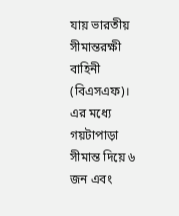যায় ভারতীয় সীমান্তরক্ষী বাহিনী (বিএসএফ)। এর মধ্যে গয়টাপাড়া সীমান্ত দিয়ে ৬ জন এবং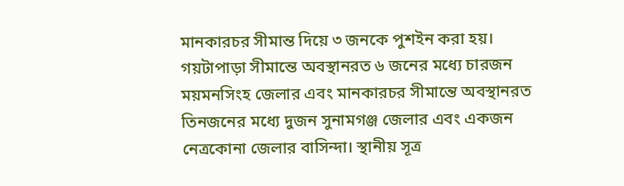মানকারচর সীমান্ত দিয়ে ৩ জনকে পুশইন করা হয়। গয়টাপাড়া সীমান্তে অবস্থানরত ৬ জনের মধ্যে চারজন ময়মনসিংহ জেলার এবং মানকারচর সীমান্তে অবস্থানরত তিনজনের মধ্যে দুজন সুনামগঞ্জ জেলার এবং একজন নেত্রকোনা জেলার বাসিন্দা। স্থানীয় সূত্র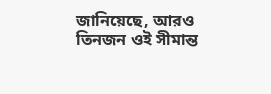জানিয়েছে, আরও তিনজন ওই সীমান্ত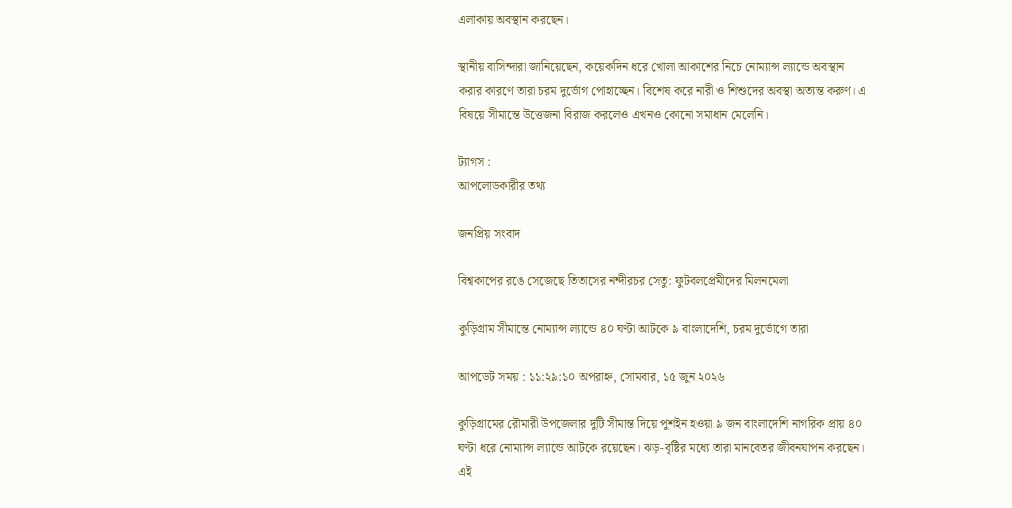এলাকায় অবস্থান করছেন।

স্থানীয় বাসিন্দারা জানিয়েছেন, কয়েকদিন ধরে খোলা আকাশের নিচে নোম্যান্স ল্যান্ডে অবস্থান করার কারণে তারা চরম দুর্ভোগ পোহাচ্ছেন। বিশেষ করে নারী ও শিশুদের অবস্থা অত্যন্ত করুণ। এ বিষয়ে সীমান্তে উত্তেজনা বিরাজ করলেও এখনও কোনো সমাধান মেলেনি।

ট্যাগস :
আপলোডকারীর তথ্য

জনপ্রিয় সংবাদ

বিশ্বকাপের রঙে সেজেছে তিতাসের নন্দীরচর সেতু: ফুটবলপ্রেমীদের মিলনমেলা

কুড়িগ্রাম সীমান্তে নোম্যান্স ল্যান্ডে ৪০ ঘণ্টা আটকে ৯ বাংলাদেশি, চরম দুর্ভোগে তারা

আপডেট সময় : ১১:২৯:১০ অপরাহ্ন, সোমবার, ১৫ জুন ২০২৬

কুড়িগ্রামের রৌমারী উপজেলার দুটি সীমান্ত দিয়ে পুশইন হওয়া ৯ জন বাংলাদেশি নাগরিক প্রায় ৪০ ঘণ্টা ধরে নোম্যান্স ল্যান্ডে আটকে রয়েছেন। ঝড়-বৃষ্টির মধ্যে তারা মানবেতর জীবনযাপন করছেন। এই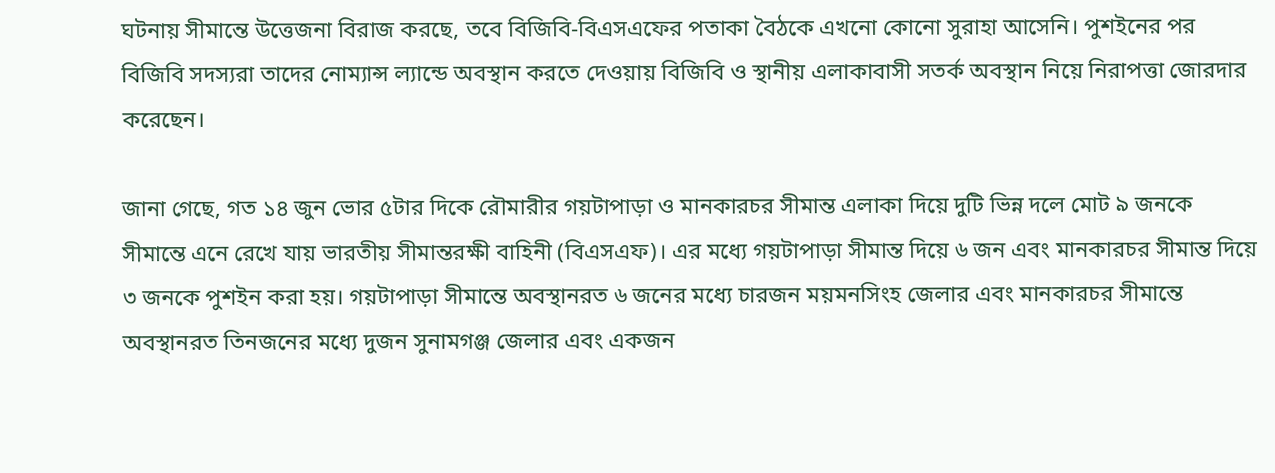ঘটনায় সীমান্তে উত্তেজনা বিরাজ করছে, তবে বিজিবি-বিএসএফের পতাকা বৈঠকে এখনো কোনো সুরাহা আসেনি। পুশইনের পর বিজিবি সদস্যরা তাদের নোম্যান্স ল্যান্ডে অবস্থান করতে দেওয়ায় বিজিবি ও স্থানীয় এলাকাবাসী সতর্ক অবস্থান নিয়ে নিরাপত্তা জোরদার করেছেন।

জানা গেছে, গত ১৪ জুন ভোর ৫টার দিকে রৌমারীর গয়টাপাড়া ও মানকারচর সীমান্ত এলাকা দিয়ে দুটি ভিন্ন দলে মোট ৯ জনকে সীমান্তে এনে রেখে যায় ভারতীয় সীমান্তরক্ষী বাহিনী (বিএসএফ)। এর মধ্যে গয়টাপাড়া সীমান্ত দিয়ে ৬ জন এবং মানকারচর সীমান্ত দিয়ে ৩ জনকে পুশইন করা হয়। গয়টাপাড়া সীমান্তে অবস্থানরত ৬ জনের মধ্যে চারজন ময়মনসিংহ জেলার এবং মানকারচর সীমান্তে অবস্থানরত তিনজনের মধ্যে দুজন সুনামগঞ্জ জেলার এবং একজন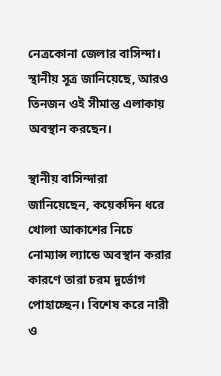নেত্রকোনা জেলার বাসিন্দা। স্থানীয় সূত্র জানিয়েছে, আরও তিনজন ওই সীমান্ত এলাকায় অবস্থান করছেন।

স্থানীয় বাসিন্দারা জানিয়েছেন, কয়েকদিন ধরে খোলা আকাশের নিচে নোম্যান্স ল্যান্ডে অবস্থান করার কারণে তারা চরম দুর্ভোগ পোহাচ্ছেন। বিশেষ করে নারী ও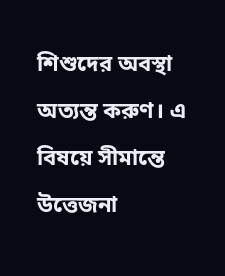শিশুদের অবস্থা অত্যন্ত করুণ। এ বিষয়ে সীমান্তে উত্তেজনা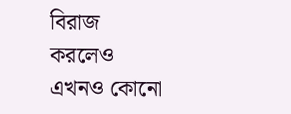বিরাজ করলেও এখনও কোনো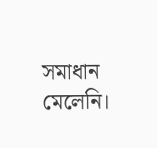সমাধান মেলেনি।